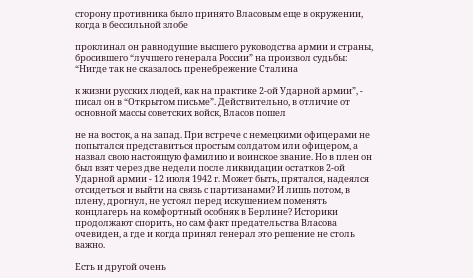сторону противника было принято Власовым еще в окружении, когда в бессильной злобе

проклинал он равнодушие высшего руководства армии и страны, бросившего “лучшего генерала России” на произвол судьбы: “Нигде так не сказалось пренебрежение Сталина

к жизни русских людей, как на практике 2-ой Ударной армии”, - писал он в “Открытом письме”. Действительно, в отличие от основной массы советских войск, Власов пошел

не на восток, а на запад. При встрече с немецкими офицерами не попытался представиться простым солдатом или офицером, а назвал свою настоящую фамилию и воинское звание. Но в плен он был взят через две недели после ликвидации остатков 2-ой Ударной армии - 12 июля 1942 г. Может быть, прятался, надеялся отсидеться и выйти на связь с партизанами? И лишь потом, в плену, дрогнул, не устоял перед искушением поменять концлагерь на комфортный особняк в Берлине? Историки продолжают спорить, но сам факт предательства Власова очевиден, а где и когда принял генерал это решение не столь важно.

Есть и другой очень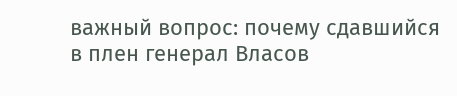важный вопрос: почему сдавшийся в плен генерал Власов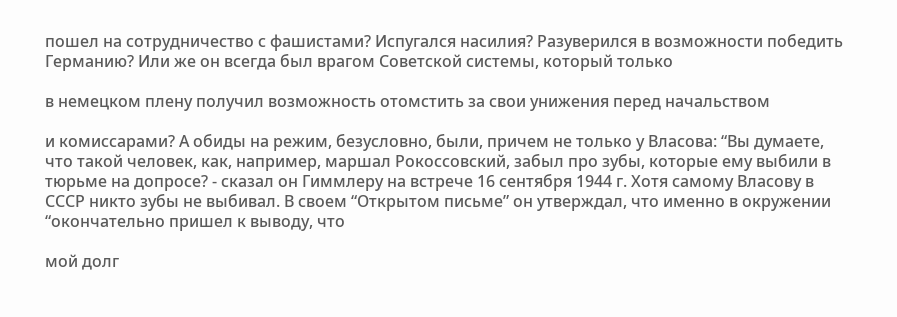пошел на сотрудничество с фашистами? Испугался насилия? Разуверился в возможности победить Германию? Или же он всегда был врагом Советской системы, который только

в немецком плену получил возможность отомстить за свои унижения перед начальством

и комиссарами? А обиды на режим, безусловно, были, причем не только у Власова: “Вы думаете, что такой человек, как, например, маршал Рокоссовский, забыл про зубы, которые ему выбили в тюрьме на допросе? - сказал он Гиммлеру на встрече 16 сентября 1944 г. Хотя самому Власову в СССР никто зубы не выбивал. В своем “Открытом письме” он утверждал, что именно в окружении “окончательно пришел к выводу, что

мой долг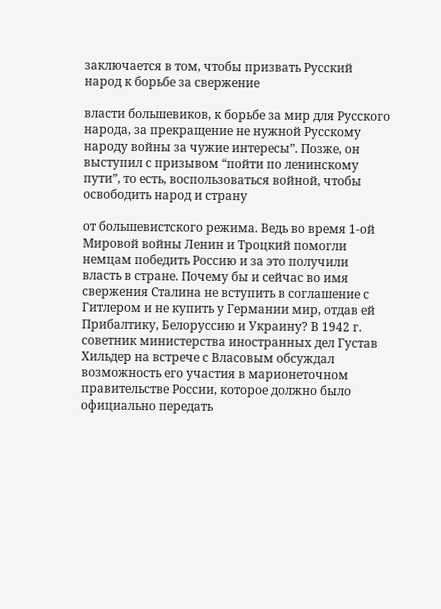заключается в том, чтобы призвать Русский народ к борьбе за свержение

власти большевиков, к борьбе за мир для Русского народа, за прекращение не нужной Русскому народу войны за чужие интересы”. Позже, он выступил с призывом “пойти по ленинскому пути”, то есть, воспользоваться войной, чтобы освободить народ и страну

от большевистского режима. Ведь во время 1-ой Мировой войны Ленин и Троцкий помогли немцам победить Россию и за это получили власть в стране. Почему бы и сейчас во имя свержения Сталина не вступить в соглашение с Гитлером и не купить у Германии мир, отдав ей Прибалтику, Белоруссию и Украину? В 1942 г. советник министерства иностранных дел Густав Хильдер на встрече с Власовым обсуждал возможность его участия в марионеточном правительстве России, которое должно было официально передать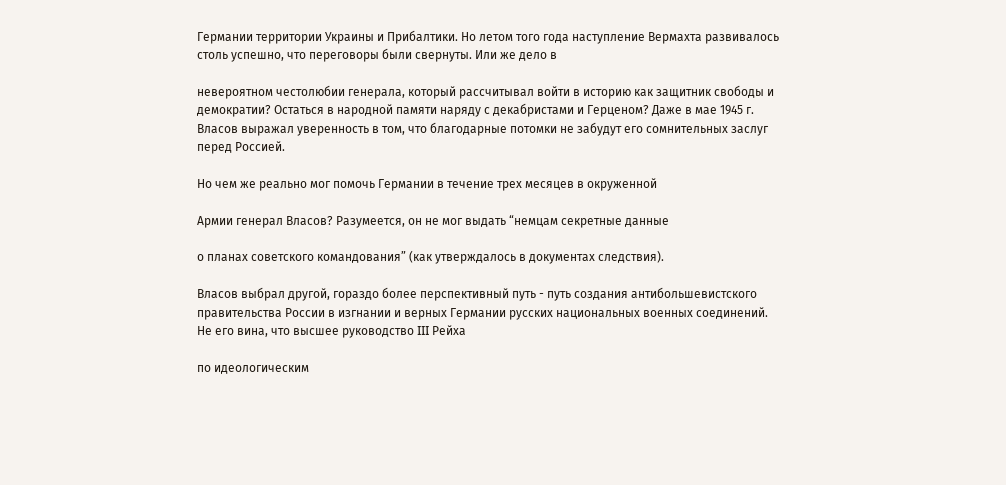Германии территории Украины и Прибалтики. Но летом того года наступление Вермахта развивалось столь успешно, что переговоры были свернуты. Или же дело в

невероятном честолюбии генерала, который рассчитывал войти в историю как защитник свободы и демократии? Остаться в народной памяти наряду с декабристами и Герценом? Даже в мае 1945 г. Власов выражал уверенность в том, что благодарные потомки не забудут его сомнительных заслуг перед Россией.

Но чем же реально мог помочь Германии в течение трех месяцев в окруженной

Армии генерал Власов? Разумеется, он не мог выдать “немцам секретные данные

о планах советского командования” (как утверждалось в документах следствия).

Власов выбрал другой, гораздо более перспективный путь - путь создания антибольшевистского правительства России в изгнании и верных Германии русских национальных военных соединений. Не его вина, что высшее руководство III Рейха

по идеологическим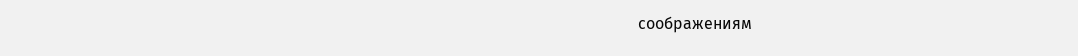соображениям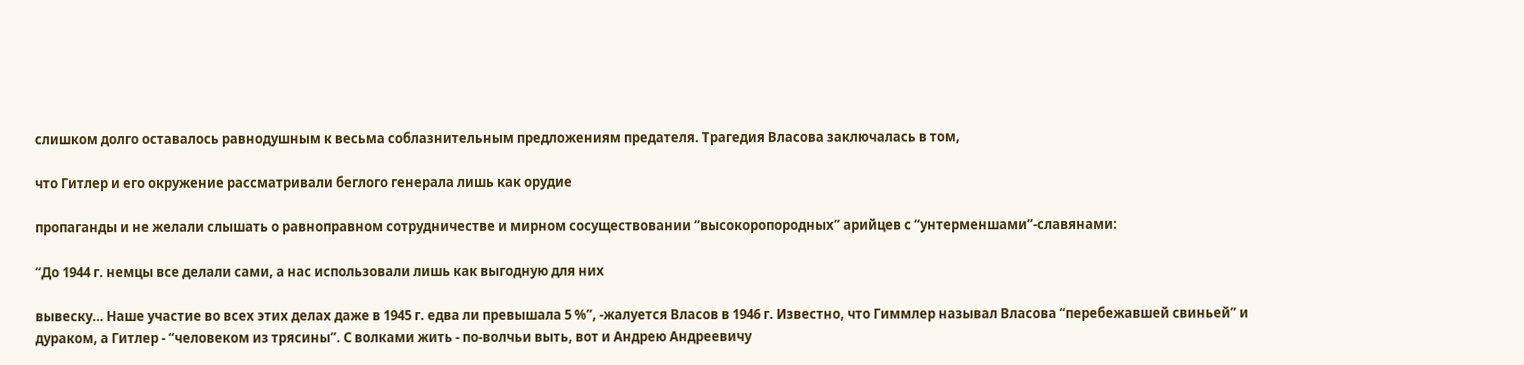слишком долго оставалось равнодушным к весьма соблазнительным предложениям предателя. Трагедия Власова заключалась в том,

что Гитлер и его окружение рассматривали беглого генерала лишь как орудие

пропаганды и не желали слышать о равноправном сотрудничестве и мирном сосуществовании “высокоропородных” арийцев с “унтерменшами”-славянами:

“До 1944 г. немцы все делали сами, а нас использовали лишь как выгодную для них

вывеску… Наше участие во всех этих делах даже в 1945 г. едва ли превышала 5 %”, -жалуется Власов в 1946 г. Известно, что Гиммлер называл Власова “перебежавшей свиньей” и дураком, а Гитлер - “человеком из трясины”. С волками жить - по-волчьи выть, вот и Андрею Андреевичу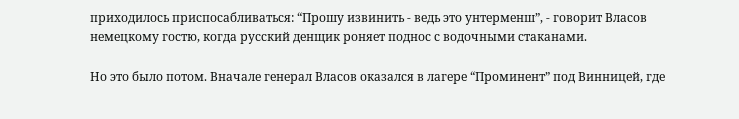приходилось приспосабливаться: “Прошу извинить - ведь это унтерменш”, - говорит Власов немецкому гостю, когда русский денщик роняет поднос с водочными стаканами.

Но это было потом. Вначале генерал Власов оказался в лагере “Проминент” под Винницей, где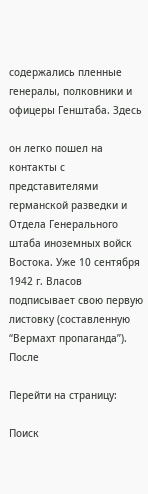содержались пленные генералы, полковники и офицеры Генштаба. Здесь

он легко пошел на контакты с представителями германской разведки и Отдела Генерального штаба иноземных войск Востока. Уже 10 сентября 1942 г. Власов подписывает свою первую листовку (составленную “Вермахт пропаганда”). После

Перейти на страницу:

Поиск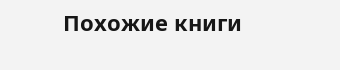Похожие книги